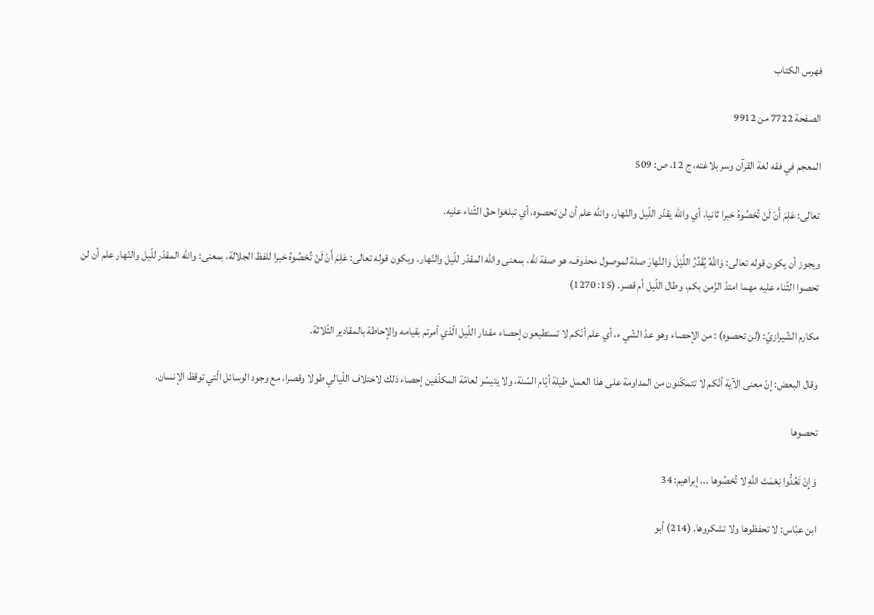فهرس الكتاب

الصفحة 7722 من 9912

المعجم في فقه لغة القرآن وسر بلاغته، ج 12، ص: 509

تعالى: عَلِمَ أَنْ لَنْ تُحْصُوهُ خبرا ثانيا، أي واللّه يقدّر اللّيل والنّهار، واللّه علم أن لن تحصوه، أي تبلغوا حقّ الثّناء عليه.

ويجوز أن يكون قوله تعالى: وَاللَّهُ يُقَدِّرُ اللَّيْلَ وَالنَّهارَ صلة لموصول محذوف، هو صفة للّه، بمعنى واللّه المقدّر للّيل والنّهار. ويكون قوله تعالى: عَلِمَ أَنْ لَنْ تُحْصُوهُ خبرا للفظ الجلالة، بمعنى: واللّه المقدّر للّيل والنّهار علم أن لن تحصوا الثّناء عليه مهما امتدّ الزّمن بكم، وطال اللّيل أم قصر. (15: 1270)

مكارم الشّيرازيّ: (لن تحصوه) : من الإحصاء وهو عدّ الشّي ء، أي علم أنّكم لا تستطيعون إحصاء مقدار اللّيل الّذي أمرتم بقيامه والإحاطة بالمقادير الثّلاثة.

وقال البعض: إنّ معنى الآية أنّكم لا تتمكّنون من المداومة على هذا العمل طيلة أيّام السّنة، ولا يتيسّر لعامّة المكلّفين إحصاء ذلك لاختلاف اللّيالي طولا وقصرا، مع وجود الوسائل الّتي توقظ الإنسان.

تحصوها

وَإِنْ تَعُدُّوا نِعْمَتَ اللَّهِ لا تُحْصُوها ... إبراهيم: 34

ابن عبّاس: لا تحفظوها ولا تشكروها. (214) أبو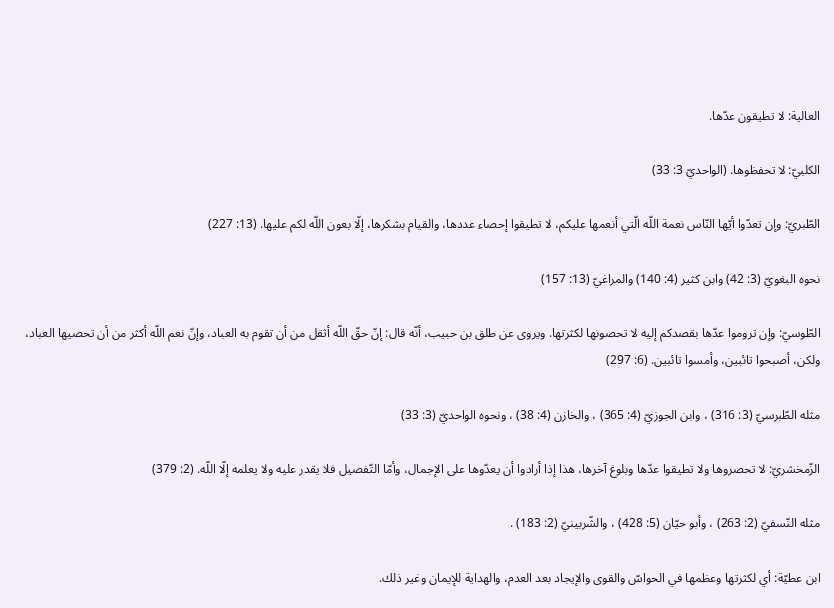العالية: لا تطيقون عدّها.

الكلبيّ: لا تحفظوها. (الواحديّ 3: 33)

الطّبريّ: وإن تعدّوا أيّها النّاس نعمة اللّه الّتي أنعمها عليكم، لا تطيقوا إحصاء عددها، والقيام بشكرها، إلّا بعون اللّه لكم عليها. (13: 227)

نحوه البغويّ (3: 42) وابن كثير (4: 140) والمراغيّ (13: 157)

الطّوسيّ: وإن تروموا عدّها بقصدكم إليه لا تحصونها لكثرتها. ويروى عن طلق بن حبيب، أنّه قال: إنّ حقّ اللّه أثقل من أن تقوم به العباد، وإنّ نعم اللّه أكثر من أن تحصيها العباد، ولكن، أصبحوا تائبين، وأمسوا تائبين. (6: 297)

مثله الطّبرسيّ (3: 316) ، وابن الجوزيّ (4: 365) ، والخازن (4: 38) ، ونحوه الواحديّ (3: 33)

الزّمخشريّ: لا تحصروها ولا تطيقوا عدّها وبلوغ آخرها، هذا إذا أرادوا أن يعدّوها على الإجمال، وأمّا التّفصيل فلا يقدر عليه ولا يعلمه إلّا اللّه. (2: 379)

مثله النّسفيّ (2: 263) ، وأبو حيّان (5: 428) ، والشّربينيّ (2: 183) .

ابن عطيّة: أي لكثرتها وعظمها في الحواسّ والقوى والإيجاد بعد العدم، والهداية للإيمان وغير ذلك.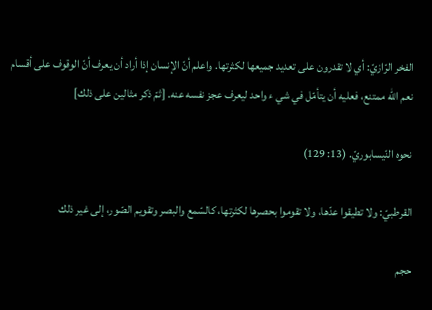الفخر الرّازيّ: أي لا تقدرون على تعديد جميعها لكثرتها. واعلم أنّ الإنسان إذا أراد أن يعرف أنّ الوقوف على أقسام نعم اللّه ممتنع، فعليه أن يتأمّل في شي ء واحد ليعرف عجز نفسه عنه. [ثمّ ذكر مثالين على ذلك]

نحوه النّيسابوريّ. (13: 129)

القرطبيّ: ولا تطيقوا عدّها، ولا تقوموا بحصرها لكثرتها، كالسّمع والبصر وتقويم الصّور، إلى غير ذلك

حجم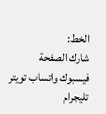الخط:
شارك الصفحة
فيسبوك واتساب تويتر تليجرام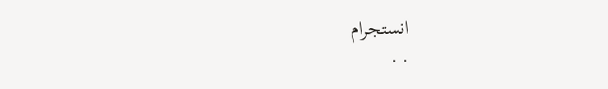انستجرام
. .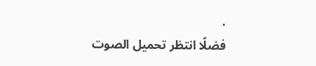.
فضلًا انتظر تحميل الصوت